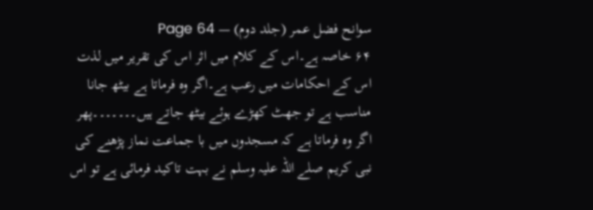سوانح فضل عمر (جلد دوم) — Page 64
۶۴ خاصہ ہے۔اس کے کلام میں اثر اس کی تقریر میں لذت اس کے احکامات میں رعب ہے۔اگر وہ فرماتا ہے بیٹھ جانا مناسب ہے تو جھٹ کھڑے ہوئے بیٹھ جاتے ہیں۔۔۔۔۔۔۔پھر اگر وہ فرماتا ہے کہ مسجدوں میں با جماعت نماز پڑھنے کی نبی کریم صلے اللہ علیہ وسلم نے بہت تاکید فرمائی ہے تو اس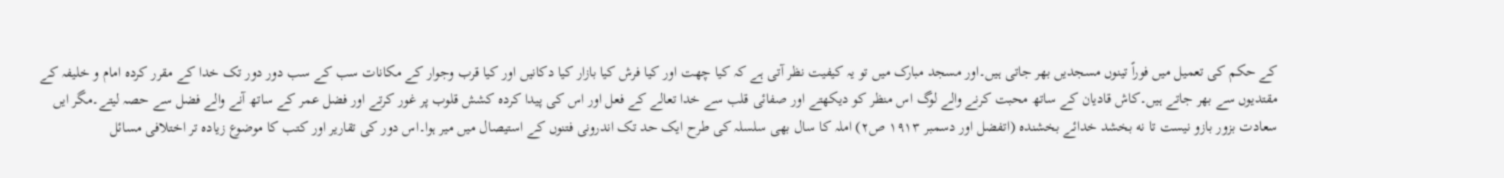کے حکم کی تعمیل میں فوراً تینوں مسجدیں بھر جاتی ہیں۔اور مسجد مبارک میں تو یہ کیفیت نظر آتی ہے کہ کیا چھت اور کیا فرش کیا بازار کیا دکانیں اور کیا قرب وجوار کے مکانات سب کے سب دور دور تک خدا کے مقرر کردہ امام و خلیفہ کے مقتدیوں سے بھر جاتے ہیں۔کاش قادیان کے ساتھ محبت کرنے والے لوگ اس منظر کو دیکھتے اور صفائی قلب سے خدا تعالے کے فعل اور اس کی پیدا کردہ کشش قلوب پر غور کرتے اور فضل عمر کے ساتھ آنے والے فضل سے حصہ لیتے۔مگر ایں سعادت بزور بازو نیست تا نه بخشد خدائے بخشنده (اتفضل اور دسمبر ۱۹۱۳ ص۲) املہ کا سال بھی سلسلہ کی طرح ایک حد تک اندرونی فتنوں کے استیصال میں میر ہوا۔اس دور کی تقاریر اور کتب کا موضوع زیادہ تر اختلافی مسائل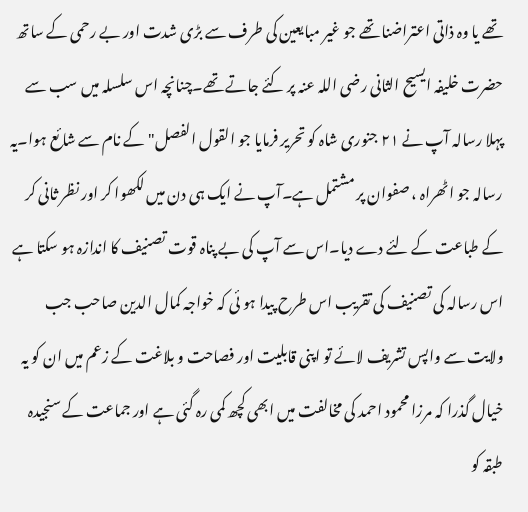تھے یا وہ ذاتی اعتراضنا تھے جو غیر مبایعین کی طرف سے بڑی شدت اور بے رحمی کے ساتھ حضرت خلیفہ ایسیح الثانی رضی اللہ عنہ پر کئے جاتے تھے۔چنانچہ اس سلسلہ میں سب سے پہلا رسالہ آپ نے ۲۱ جنوری شاہ کو تحریر فرمایا جو القول الفصل" کے نام سے شائع ہوا۔یہ رسالہ جو اٹھراہ ، صفوان پر مشتمل ہے۔آپ نے ایک ہی دن میں لکھوا کر اور نظر ثانی کر کے طباعت کے لئے دے دیا۔اس سے آپ کی بے پناہ قوت تصنیف کا اندازہ ہو سکتا ہے اس رسالہ کی تصنیف کی تقریب اس طرح پیدا ہو ئی کہ خواجہ کمال الدین صاحب جب ولایت سے واپس تشریف لائے تو اپنی قابلیت اور فصاحت و بلاغت کے زعم میں ان کو یہ خیال گذرا کہ مرزا محمود احمد کی مخالفت میں ابھی کچھ کمی رہ گئی ہے اور جماعت کے سنجیدہ طبقہ کو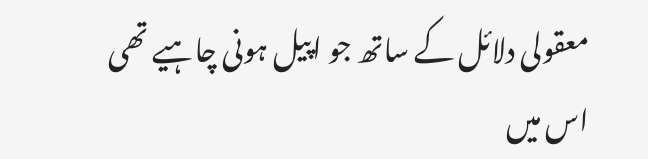معقولی دلائل کے ساتھ جو اپیل ہونی چاہیے تھی اس میں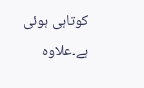کوتاہی ہوئی ہے۔علاوہ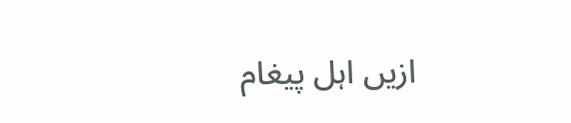ازیں اہل پیغام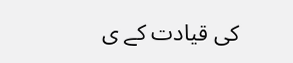کی قیادت کے ی